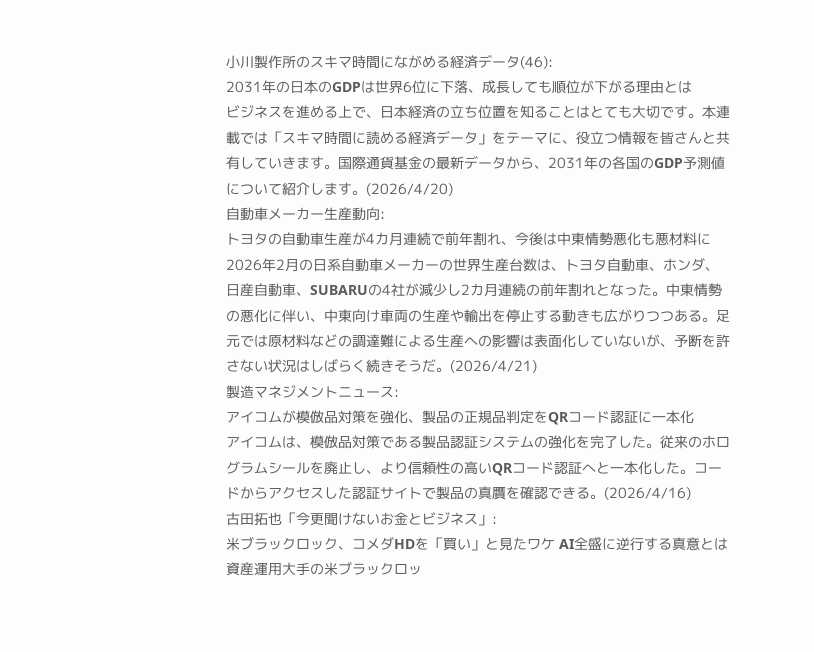小川製作所のスキマ時間にながめる経済データ(46):
2031年の日本のGDPは世界6位に下落、成長しても順位が下がる理由とは
ビジネスを進める上で、日本経済の立ち位置を知ることはとても大切です。本連載では「スキマ時間に読める経済データ」をテーマに、役立つ情報を皆さんと共有していきます。国際通貨基金の最新データから、2031年の各国のGDP予測値について紹介します。(2026/4/20)
自動車メーカー生産動向:
トヨタの自動車生産が4カ月連続で前年割れ、今後は中東情勢悪化も悪材料に
2026年2月の日系自動車メーカーの世界生産台数は、トヨタ自動車、ホンダ、日産自動車、SUBARUの4社が減少し2カ月連続の前年割れとなった。中東情勢の悪化に伴い、中東向け車両の生産や輸出を停止する動きも広がりつつある。足元では原材料などの調達難による生産への影響は表面化していないが、予断を許さない状況はしばらく続きそうだ。(2026/4/21)
製造マネジメントニュース:
アイコムが模倣品対策を強化、製品の正規品判定をQRコード認証に一本化
アイコムは、模倣品対策である製品認証システムの強化を完了した。従来のホログラムシールを廃止し、より信頼性の高いQRコード認証へと一本化した。コードからアクセスした認証サイトで製品の真贋を確認できる。(2026/4/16)
古田拓也「今更聞けないお金とビジネス」:
米ブラックロック、コメダHDを「買い」と見たワケ AI全盛に逆行する真意とは
資産運用大手の米ブラックロッ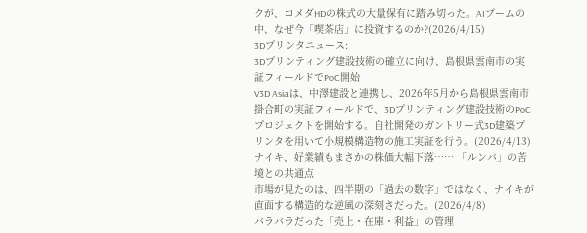クが、コメダHDの株式の大量保有に踏み切った。AIブームの中、なぜ今「喫茶店」に投資するのか?(2026/4/15)
3Dプリンタニュース:
3Dプリンティング建設技術の確立に向け、島根県雲南市の実証フィールドでPoC開始
V3D Asiaは、中澤建設と連携し、2026年5月から島根県雲南市掛合町の実証フィールドで、3Dプリンティング建設技術のPoCプロジェクトを開始する。自社開発のガントリー式3D建築プリンタを用いて小規模構造物の施工実証を行う。(2026/4/13)
ナイキ、好業績もまさかの株価大幅下落…… 「ルンバ」の苦境との共通点
市場が見たのは、四半期の「過去の数字」ではなく、ナイキが直面する構造的な逆風の深刻さだった。(2026/4/8)
バラバラだった「売上・在庫・利益」の管理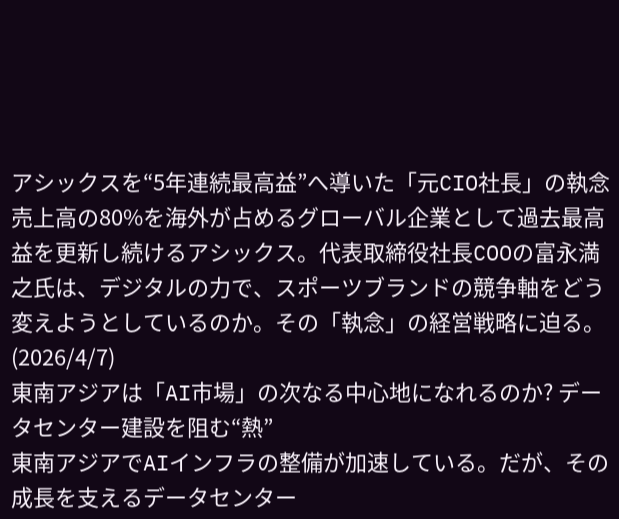アシックスを“5年連続最高益”へ導いた「元CIO社長」の執念
売上高の80%を海外が占めるグローバル企業として過去最高益を更新し続けるアシックス。代表取締役社長COOの富永満之氏は、デジタルの力で、スポーツブランドの競争軸をどう変えようとしているのか。その「執念」の経営戦略に迫る。(2026/4/7)
東南アジアは「AI市場」の次なる中心地になれるのか? データセンター建設を阻む“熱”
東南アジアでAIインフラの整備が加速している。だが、その成長を支えるデータセンター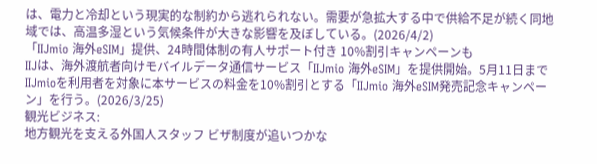は、電力と冷却という現実的な制約から逃れられない。需要が急拡大する中で供給不足が続く同地域では、高温多湿という気候条件が大きな影響を及ぼしている。(2026/4/2)
「IIJmio 海外eSIM」提供、24時間体制の有人サポート付き 10%割引キャンペーンも
IIJは、海外渡航者向けモバイルデータ通信サービス「IIJmio 海外eSIM」を提供開始。5月11日までIIJmioを利用者を対象に本サービスの料金を10%割引とする「IIJmio 海外eSIM発売記念キャンペーン」を行う。(2026/3/25)
観光ビジネス:
地方観光を支える外国人スタッフ ビザ制度が追いつかな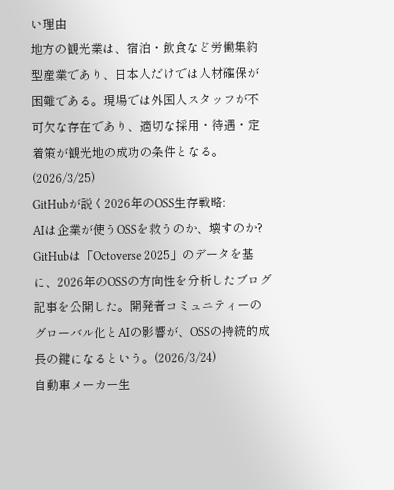い理由
地方の観光業は、宿泊・飲食など労働集約型産業であり、日本人だけでは人材確保が困難である。現場では外国人スタッフが不可欠な存在であり、適切な採用・待遇・定着策が観光地の成功の条件となる。(2026/3/25)
GitHubが説く2026年のOSS生存戦略:
AIは企業が使うOSSを救うのか、壊すのか?
GitHubは「Octoverse 2025」のデータを基に、2026年のOSSの方向性を分析したブログ記事を公開した。開発者コミュニティーのグローバル化とAIの影響が、OSSの持続的成長の鍵になるという。(2026/3/24)
自動車メーカー生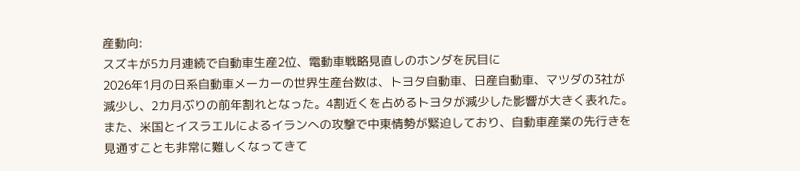産動向:
スズキが5カ月連続で自動車生産2位、電動車戦略見直しのホンダを尻目に
2026年1月の日系自動車メーカーの世界生産台数は、トヨタ自動車、日産自動車、マツダの3社が減少し、2カ月ぶりの前年割れとなった。4割近くを占めるトヨタが減少した影響が大きく表れた。また、米国とイスラエルによるイランへの攻撃で中東情勢が緊迫しており、自動車産業の先行きを見通すことも非常に難しくなってきて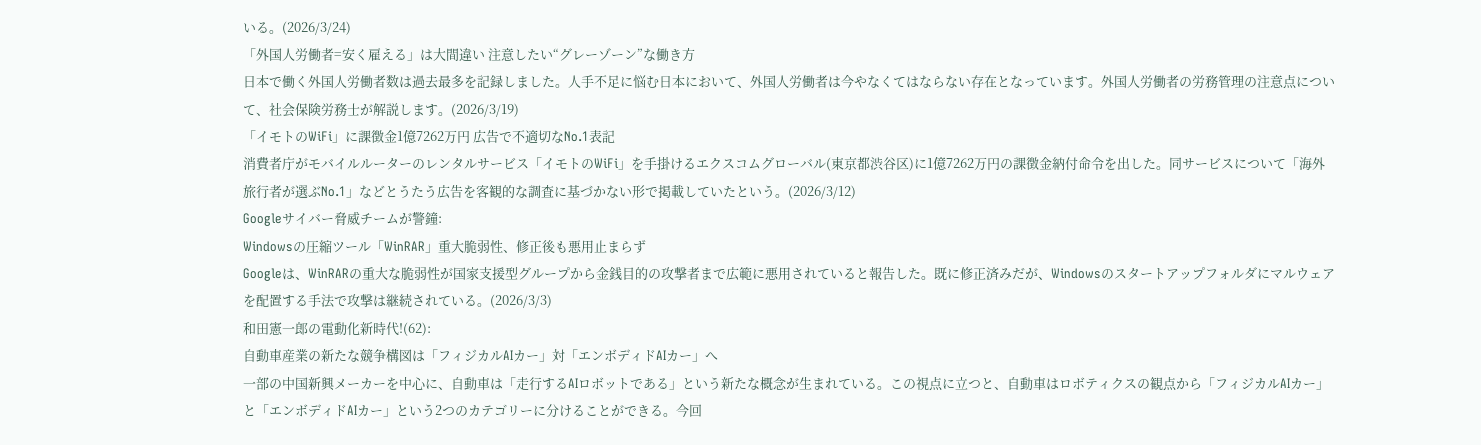いる。(2026/3/24)
「外国人労働者=安く雇える」は大間違い 注意したい“グレーゾーン”な働き方
日本で働く外国人労働者数は過去最多を記録しました。人手不足に悩む日本において、外国人労働者は今やなくてはならない存在となっています。外国人労働者の労務管理の注意点について、社会保険労務士が解説します。(2026/3/19)
「イモトのWiFi」に課徴金1億7262万円 広告で不適切なNo.1表記
消費者庁がモバイルルーターのレンタルサービス「イモトのWiFi」を手掛けるエクスコムグローバル(東京都渋谷区)に1億7262万円の課徴金納付命令を出した。同サービスについて「海外旅行者が選ぶNo.1」などとうたう広告を客観的な調査に基づかない形で掲載していたという。(2026/3/12)
Googleサイバー脅威チームが警鐘:
Windowsの圧縮ツール「WinRAR」重大脆弱性、修正後も悪用止まらず
Googleは、WinRARの重大な脆弱性が国家支援型グループから金銭目的の攻撃者まで広範に悪用されていると報告した。既に修正済みだが、Windowsのスタートアップフォルダにマルウェアを配置する手法で攻撃は継続されている。(2026/3/3)
和田憲一郎の電動化新時代!(62):
自動車産業の新たな競争構図は「フィジカルAIカー」対「エンボディドAIカー」へ
一部の中国新興メーカーを中心に、自動車は「走行するAIロボットである」という新たな概念が生まれている。この視点に立つと、自動車はロボティクスの観点から「フィジカルAIカー」と「エンボディドAIカー」という2つのカテゴリーに分けることができる。今回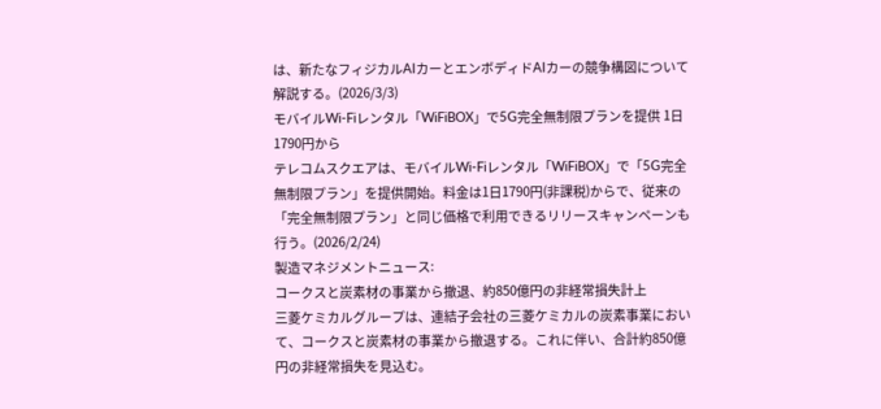は、新たなフィジカルAIカーとエンボディドAIカーの競争構図について解説する。(2026/3/3)
モバイルWi-Fiレンタル「WiFiBOX」で5G完全無制限プランを提供 1日1790円から
テレコムスクエアは、モバイルWi-Fiレンタル「WiFiBOX」で「5G完全無制限プラン」を提供開始。料金は1日1790円(非課税)からで、従来の「完全無制限プラン」と同じ価格で利用できるリリースキャンペーンも行う。(2026/2/24)
製造マネジメントニュース:
コークスと炭素材の事業から撤退、約850億円の非経常損失計上
三菱ケミカルグループは、連結子会社の三菱ケミカルの炭素事業において、コークスと炭素材の事業から撤退する。これに伴い、合計約850億円の非経常損失を見込む。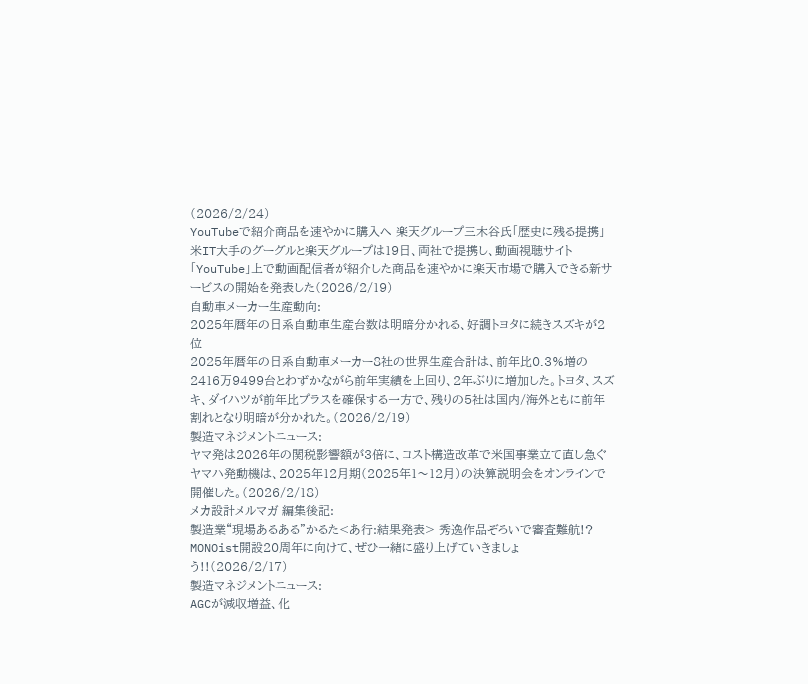(2026/2/24)
YouTubeで紹介商品を速やかに購入へ 楽天グループ三木谷氏「歴史に残る提携」
米IT大手のグーグルと楽天グループは19日、両社で提携し、動画視聴サイト「YouTube」上で動画配信者が紹介した商品を速やかに楽天市場で購入できる新サービスの開始を発表した(2026/2/19)
自動車メーカー生産動向:
2025年暦年の日系自動車生産台数は明暗分かれる、好調トヨタに続きスズキが2位
2025年暦年の日系自動車メーカー8社の世界生産合計は、前年比0.3%増の2416万9499台とわずかながら前年実績を上回り、2年ぶりに増加した。トヨタ、スズキ、ダイハツが前年比プラスを確保する一方で、残りの5社は国内/海外ともに前年割れとなり明暗が分かれた。(2026/2/19)
製造マネジメントニュース:
ヤマ発は2026年の関税影響額が3倍に、コスト構造改革で米国事業立て直し急ぐ
ヤマハ発動機は、2025年12月期(2025年1〜12月)の決算説明会をオンラインで開催した。(2026/2/18)
メカ設計メルマガ 編集後記:
製造業“現場あるある”かるた<あ行:結果発表> 秀逸作品ぞろいで審査難航!?
MONOist開設20周年に向けて、ぜひ一緒に盛り上げていきましょう!!(2026/2/17)
製造マネジメントニュース:
AGCが減収増益、化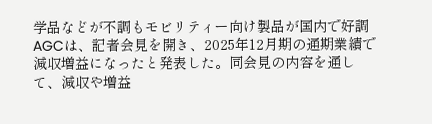学品などが不調もモビリティー向け製品が国内で好調
AGCは、記者会見を開き、2025年12月期の通期業績で減収増益になったと発表した。同会見の内容を通して、減収や増益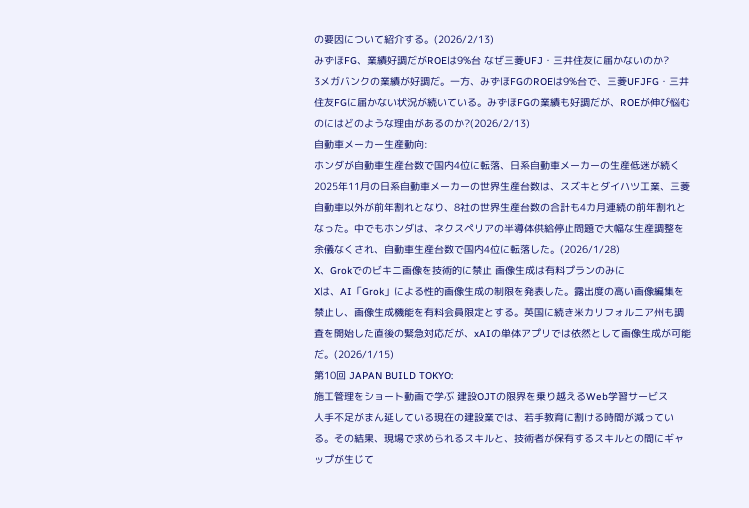の要因について紹介する。(2026/2/13)
みずほFG、業績好調だがROEは9%台 なぜ三菱UFJ・三井住友に届かないのか?
3メガバンクの業績が好調だ。一方、みずほFGのROEは9%台で、三菱UFJFG・三井住友FGに届かない状況が続いている。みずほFGの業績も好調だが、ROEが伸び悩むのにはどのような理由があるのか?(2026/2/13)
自動車メーカー生産動向:
ホンダが自動車生産台数で国内4位に転落、日系自動車メーカーの生産低迷が続く
2025年11月の日系自動車メーカーの世界生産台数は、スズキとダイハツ工業、三菱自動車以外が前年割れとなり、8社の世界生産台数の合計も4カ月連続の前年割れとなった。中でもホンダは、ネクスペリアの半導体供給停止問題で大幅な生産調整を余儀なくされ、自動車生産台数で国内4位に転落した。(2026/1/28)
X、Grokでのビキニ画像を技術的に禁止 画像生成は有料プランのみに
Xは、AI「Grok」による性的画像生成の制限を発表した。露出度の高い画像編集を禁止し、画像生成機能を有料会員限定とする。英国に続き米カリフォルニア州も調査を開始した直後の緊急対応だが、xAIの単体アプリでは依然として画像生成が可能だ。(2026/1/15)
第10回 JAPAN BUILD TOKYO:
施工管理をショート動画で学ぶ 建設OJTの限界を乗り越えるWeb学習サービス
人手不足がまん延している現在の建設業では、若手教育に割ける時間が減っている。その結果、現場で求められるスキルと、技術者が保有するスキルとの間にギャップが生じて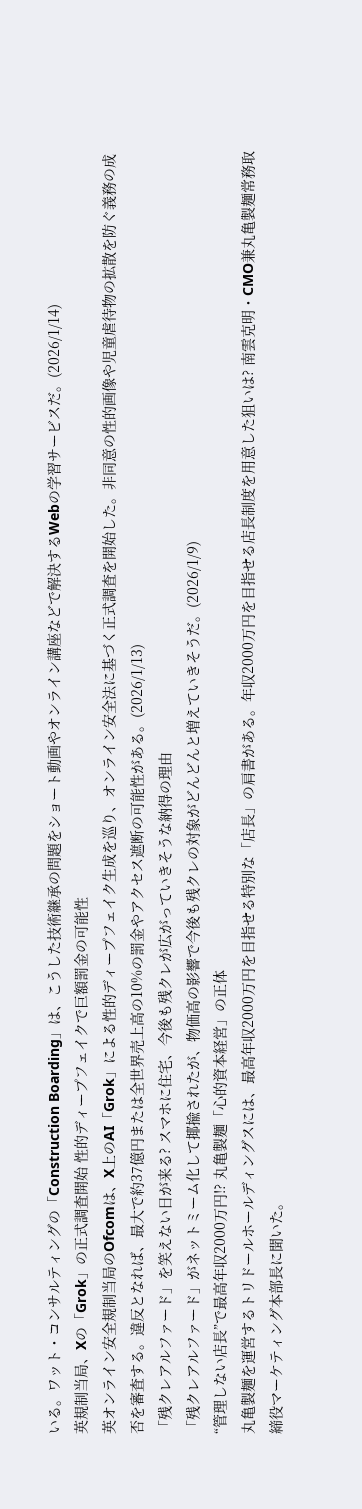いる。ワット・コンサルティングの「Construction Boarding」は、こうした技術継承の問題をショート動画やオンライン講座などで解決するWebの学習サービスだ。(2026/1/14)
英規制当局、Xの「Grok」の正式調査開始 性的ディープフェイクで巨額罰金の可能性
英オンライン安全規制当局のOfcomは、X上のAI「Grok」による性的ディープフェイク生成を巡り、オンライン安全法に基づく正式調査を開始した。非同意の性的画像や児童虐待物の拡散を防ぐ義務の成否を審査する。違反となれば、最大で約37億円または全世界売上高の10%の罰金やアクセス遮断の可能性がある。(2026/1/13)
「残クレアルファード」を笑えない日が来る? スマホに住宅、今後も残クレが広がっていきそうな納得の理由
「残クレアルファード」がネットミーム化して揶揄されたが、物価高の影響で今後も残クレの対象がどんどんと増えていきそうだ。(2026/1/9)
“管理しない店長”で最高年収2000万円!? 丸亀製麺「心的資本経営」の正体
丸亀製麺を運営するトリドールホールディングスには、最高年収2000万円を目指せる特別な「店長」の肩書がある。年収2000万円を目指せる店長制度を用意した狙いは? 南雲克明・CMO兼丸亀製麺常務取締役マーケティング本部長に聞いた。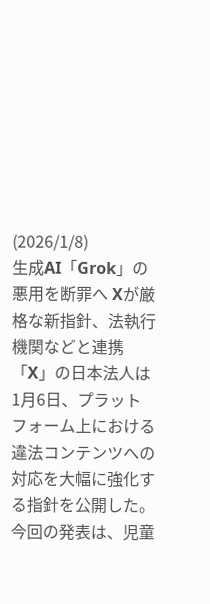(2026/1/8)
生成AI「Grok」の悪用を断罪へ Xが厳格な新指針、法執行機関などと連携
「X」の日本法人は1月6日、プラットフォーム上における違法コンテンツへの対応を大幅に強化する指針を公開した。今回の発表は、児童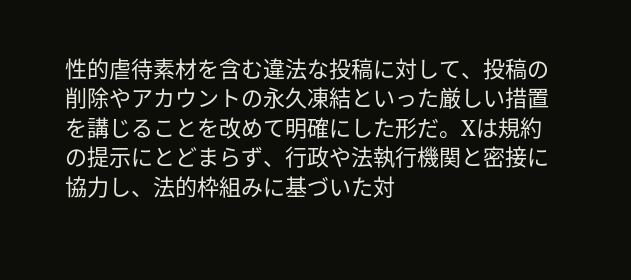性的虐待素材を含む違法な投稿に対して、投稿の削除やアカウントの永久凍結といった厳しい措置を講じることを改めて明確にした形だ。Xは規約の提示にとどまらず、行政や法執行機関と密接に協力し、法的枠組みに基づいた対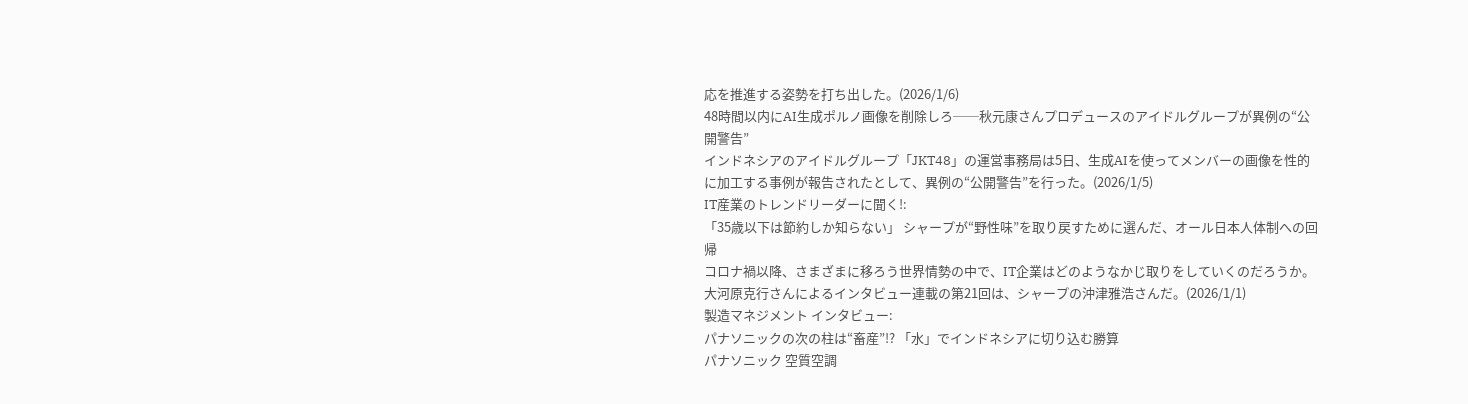応を推進する姿勢を打ち出した。(2026/1/6)
48時間以内にAI生成ポルノ画像を削除しろ──秋元康さんプロデュースのアイドルグループが異例の“公開警告”
インドネシアのアイドルグループ「JKT48」の運営事務局は5日、生成AIを使ってメンバーの画像を性的に加工する事例が報告されたとして、異例の“公開警告”を行った。(2026/1/5)
IT産業のトレンドリーダーに聞く!:
「35歳以下は節約しか知らない」 シャープが“野性味”を取り戻すために選んだ、オール日本人体制への回帰
コロナ禍以降、さまざまに移ろう世界情勢の中で、IT企業はどのようなかじ取りをしていくのだろうか。大河原克行さんによるインタビュー連載の第21回は、シャープの沖津雅浩さんだ。(2026/1/1)
製造マネジメント インタビュー:
パナソニックの次の柱は“畜産”!? 「水」でインドネシアに切り込む勝算
パナソニック 空質空調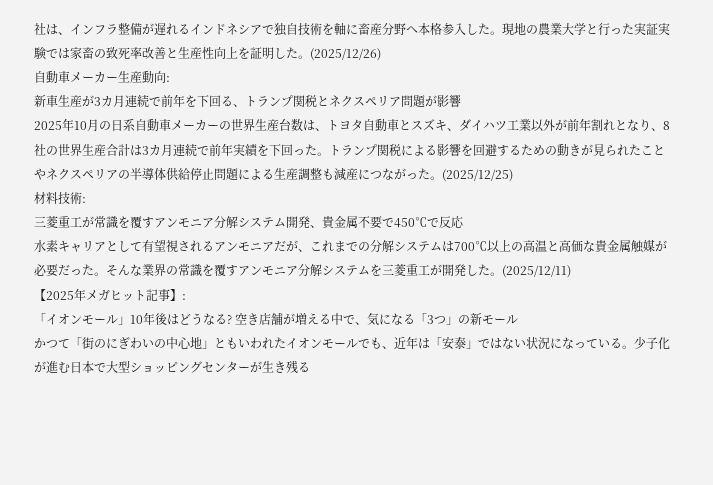社は、インフラ整備が遅れるインドネシアで独自技術を軸に畜産分野へ本格参入した。現地の農業大学と行った実証実験では家畜の致死率改善と生産性向上を証明した。(2025/12/26)
自動車メーカー生産動向:
新車生産が3カ月連続で前年を下回る、トランプ関税とネクスペリア問題が影響
2025年10月の日系自動車メーカーの世界生産台数は、トヨタ自動車とスズキ、ダイハツ工業以外が前年割れとなり、8社の世界生産合計は3カ月連続で前年実績を下回った。トランプ関税による影響を回避するための動きが見られたことやネクスペリアの半導体供給停止問題による生産調整も減産につながった。(2025/12/25)
材料技術:
三菱重工が常識を覆すアンモニア分解システム開発、貴金属不要で450℃で反応
水素キャリアとして有望視されるアンモニアだが、これまでの分解システムは700℃以上の高温と高価な貴金属触媒が必要だった。そんな業界の常識を覆すアンモニア分解システムを三菱重工が開発した。(2025/12/11)
【2025年メガヒット記事】:
「イオンモール」10年後はどうなる? 空き店舗が増える中で、気になる「3つ」の新モール
かつて「街のにぎわいの中心地」ともいわれたイオンモールでも、近年は「安泰」ではない状況になっている。少子化が進む日本で大型ショッピングセンターが生き残る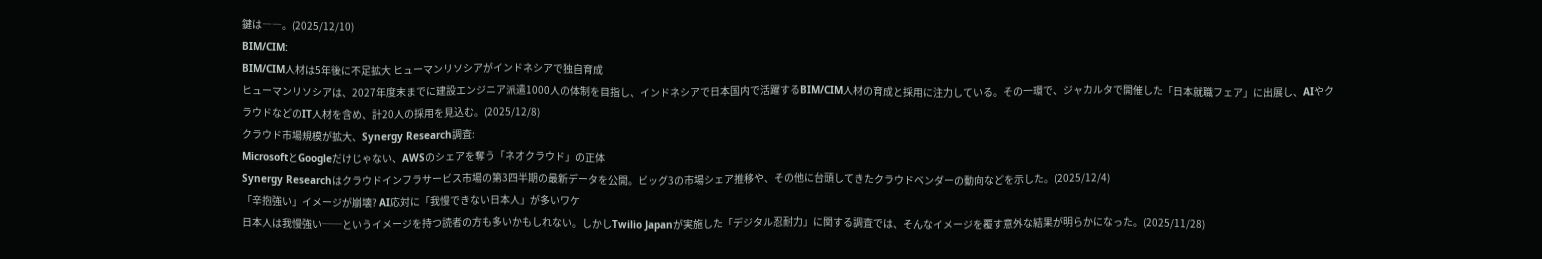鍵は――。(2025/12/10)
BIM/CIM:
BIM/CIM人材は5年後に不足拡大 ヒューマンリソシアがインドネシアで独自育成
ヒューマンリソシアは、2027年度末までに建設エンジニア派遣1000人の体制を目指し、インドネシアで日本国内で活躍するBIM/CIM人材の育成と採用に注力している。その一環で、ジャカルタで開催した「日本就職フェア」に出展し、AIやクラウドなどのIT人材を含め、計20人の採用を見込む。(2025/12/8)
クラウド市場規模が拡大、Synergy Research調査:
MicrosoftとGoogleだけじゃない、AWSのシェアを奪う「ネオクラウド」の正体
Synergy Researchはクラウドインフラサービス市場の第3四半期の最新データを公開。ビッグ3の市場シェア推移や、その他に台頭してきたクラウドベンダーの動向などを示した。(2025/12/4)
「辛抱強い」イメージが崩壊? AI応対に「我慢できない日本人」が多いワケ
日本人は我慢強い──というイメージを持つ読者の方も多いかもしれない。しかしTwilio Japanが実施した「デジタル忍耐力」に関する調査では、そんなイメージを覆す意外な結果が明らかになった。(2025/11/28)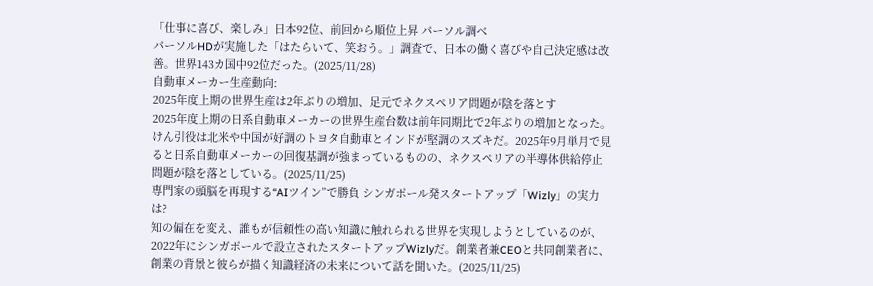「仕事に喜び、楽しみ」日本92位、前回から順位上昇 パーソル調べ
パーソルHDが実施した「はたらいて、笑おう。」調査で、日本の働く喜びや自己決定感は改善。世界143カ国中92位だった。(2025/11/28)
自動車メーカー生産動向:
2025年度上期の世界生産は2年ぶりの増加、足元でネクスペリア問題が陰を落とす
2025年度上期の日系自動車メーカーの世界生産台数は前年同期比で2年ぶりの増加となった。けん引役は北米や中国が好調のトヨタ自動車とインドが堅調のスズキだ。2025年9月単月で見ると日系自動車メーカーの回復基調が強まっているものの、ネクスペリアの半導体供給停止問題が陰を落としている。(2025/11/25)
専門家の頭脳を再現する“AIツイン”で勝負 シンガポール発スタートアップ「Wizly」の実力は?
知の偏在を変え、誰もが信頼性の高い知識に触れられる世界を実現しようとしているのが、2022年にシンガポールで設立されたスタートアップWizlyだ。創業者兼CEOと共同創業者に、創業の背景と彼らが描く知識経済の未来について話を聞いた。(2025/11/25)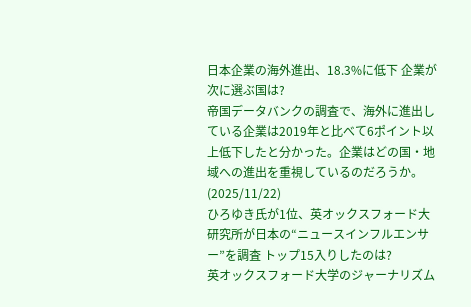日本企業の海外進出、18.3%に低下 企業が次に選ぶ国は?
帝国データバンクの調査で、海外に進出している企業は2019年と比べて6ポイント以上低下したと分かった。企業はどの国・地域への進出を重視しているのだろうか。(2025/11/22)
ひろゆき氏が1位、英オックスフォード大研究所が日本の“ニュースインフルエンサー”を調査 トップ15入りしたのは?
英オックスフォード大学のジャーナリズム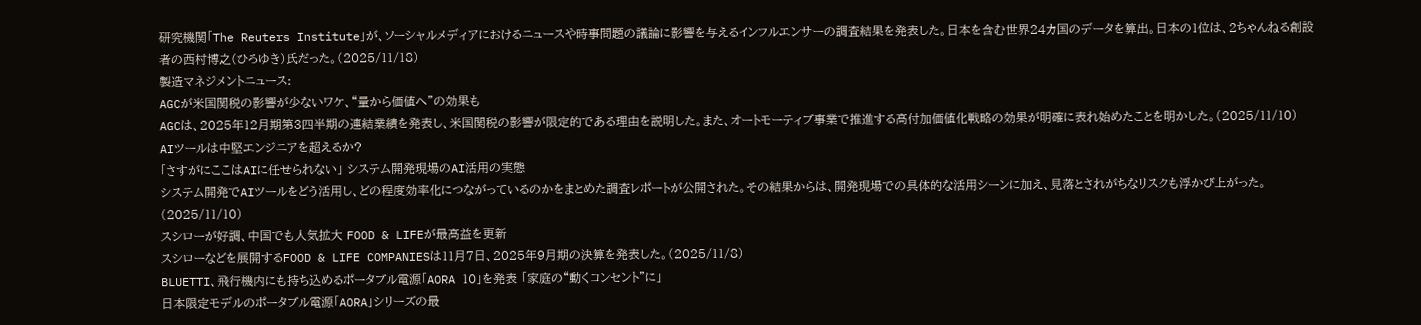研究機関「The Reuters Institute」が、ソーシャルメディアにおけるニュースや時事問題の議論に影響を与えるインフルエンサーの調査結果を発表した。日本を含む世界24カ国のデータを算出。日本の1位は、2ちゃんねる創設者の西村博之(ひろゆき)氏だった。(2025/11/18)
製造マネジメントニュース:
AGCが米国関税の影響が少ないワケ、“量から価値へ”の効果も
AGCは、2025年12月期第3四半期の連結業績を発表し、米国関税の影響が限定的である理由を説明した。また、オートモーティブ事業で推進する高付加価値化戦略の効果が明確に表れ始めたことを明かした。(2025/11/10)
AIツールは中堅エンジニアを超えるか?
「さすがにここはAIに任せられない」 システム開発現場のAI活用の実態
システム開発でAIツールをどう活用し、どの程度効率化につながっているのかをまとめた調査レポートが公開された。その結果からは、開発現場での具体的な活用シーンに加え、見落とされがちなリスクも浮かび上がった。(2025/11/10)
スシローが好調、中国でも人気拡大 FOOD & LIFEが最高益を更新
スシローなどを展開するFOOD & LIFE COMPANIESは11月7日、2025年9月期の決算を発表した。(2025/11/8)
BLUETTI、飛行機内にも持ち込めるポータブル電源「AORA 10」を発表 「家庭の“動くコンセント”に」
日本限定モデルのポータブル電源「AORA」シリーズの最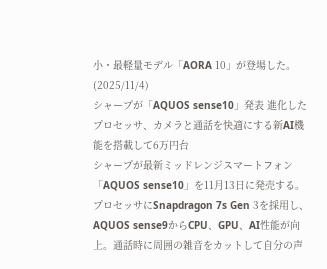小・最軽量モデル「AORA 10」が登場した。(2025/11/4)
シャープが「AQUOS sense10」発表 進化したプロセッサ、カメラと通話を快適にする新AI機能を搭載して6万円台
シャープが最新ミッドレンジスマートフォン「AQUOS sense10」を11月13日に発売する。プロセッサにSnapdragon 7s Gen 3を採用し、AQUOS sense9からCPU、GPU、AI性能が向上。通話時に周囲の雑音をカットして自分の声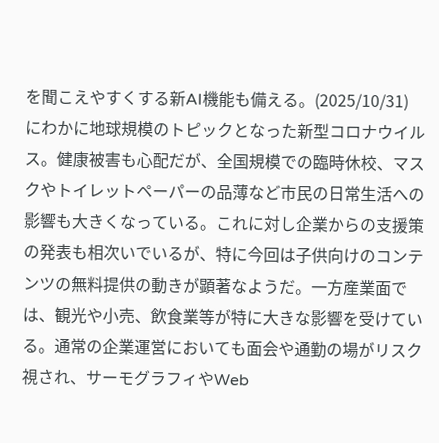を聞こえやすくする新AI機能も備える。(2025/10/31)
にわかに地球規模のトピックとなった新型コロナウイルス。健康被害も心配だが、全国規模での臨時休校、マスクやトイレットペーパーの品薄など市民の日常生活への影響も大きくなっている。これに対し企業からの支援策の発表も相次いでいるが、特に今回は子供向けのコンテンツの無料提供の動きが顕著なようだ。一方産業面では、観光や小売、飲食業等が特に大きな影響を受けている。通常の企業運営においても面会や通勤の場がリスク視され、サーモグラフィやWeb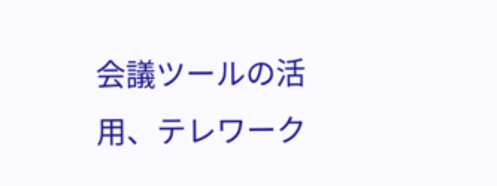会議ツールの活用、テレワーク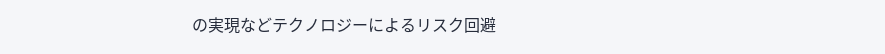の実現などテクノロジーによるリスク回避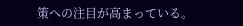策への注目が高まっている。